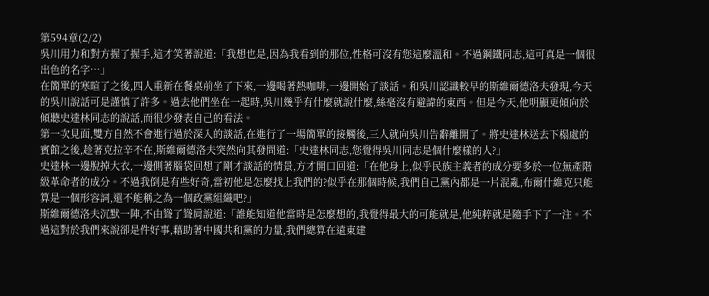第594章(2/2)
吳川用力和對方握了握手,這才笑著說道:「我想也是,因為我看到的那位,性格可沒有您這麼溫和。不過鋼鐵同志,這可真是一個很出色的名字…」
在簡單的寒暄了之後,四人重新在餐桌前坐了下來,一邊喝著熱咖啡,一邊開始了談話。和吳川認識較早的斯維爾德洛夫發現,今天的吳川說話可是謹慎了許多。過去他們坐在一起時,吳川幾乎有什麼就說什麼,絲毫沒有避諱的東西。但是今天,他明顯更傾向於傾聽史達林同志的說話,而很少發表自己的看法。
第一次見面,雙方自然不會進行過於深入的談話,在進行了一場簡單的接觸後,三人就向吳川告辭離開了。將史達林送去下榻處的賓館之後,趁著克拉辛不在,斯維爾德洛夫突然向其發問道:「史達林同志,您覺得吳川同志是個什麼樣的人?」
史達林一邊脫掉大衣,一邊側著腦袋回想了剛才談話的情景,方才開口回道:「在他身上,似乎民族主義者的成分要多於一位無產階級革命者的成分。不過我倒是有些好奇,當初他是怎麼找上我們的?似乎在那個時候,我們自己黨內都是一片混亂,布爾什維克只能算是一個形容詞,還不能稱之為一個政黨組織吧?」
斯維爾德洛夫沉默一陣,不由聳了聳肩說道:「誰能知道他當時是怎麼想的,我覺得最大的可能就是,他純粹就是隨手下了一注。不過這對於我們來說卻是件好事,藉助著中國共和黨的力量,我們總算在遠東建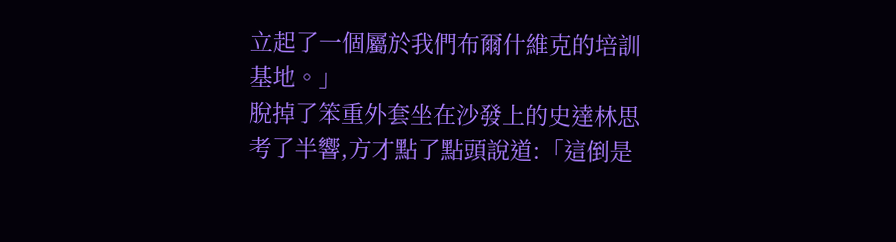立起了一個屬於我們布爾什維克的培訓基地。」
脫掉了笨重外套坐在沙發上的史達林思考了半響,方才點了點頭說道:「這倒是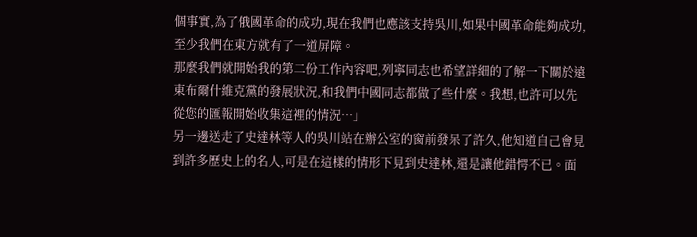個事實,為了俄國革命的成功,現在我們也應該支持吳川,如果中國革命能夠成功,至少我們在東方就有了一道屏障。
那麼我們就開始我的第二份工作內容吧,列寧同志也希望詳細的了解一下關於遠東布爾什維克黨的發展狀況,和我們中國同志都做了些什麼。我想,也許可以先從您的匯報開始收集這裡的情況…」
另一邊送走了史達林等人的吳川站在辦公室的窗前發呆了許久,他知道自己會見到許多歷史上的名人,可是在這樣的情形下見到史達林,還是讓他錯愕不已。面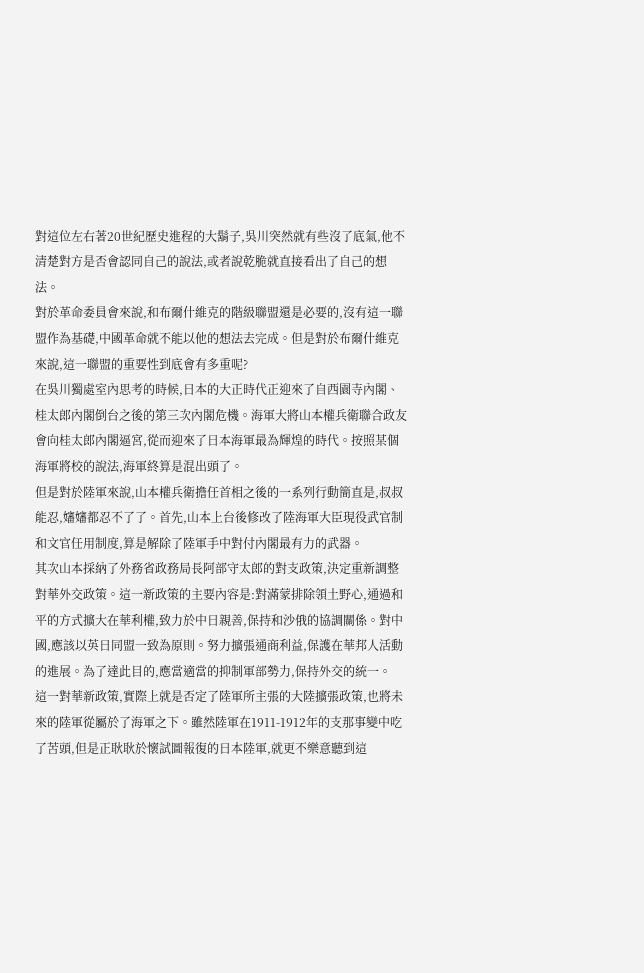對這位左右著20世紀歷史進程的大鬍子,吳川突然就有些沒了底氣,他不清楚對方是否會認同自己的說法,或者說乾脆就直接看出了自己的想法。
對於革命委員會來說,和布爾什維克的階級聯盟還是必要的,沒有這一聯盟作為基礎,中國革命就不能以他的想法去完成。但是對於布爾什維克來說,這一聯盟的重要性到底會有多重呢?
在吳川獨處室內思考的時候,日本的大正時代正迎來了自西園寺內閣、桂太郎內閣倒台之後的第三次內閣危機。海軍大將山本權兵衛聯合政友會向桂太郎內閣逼宮,從而迎來了日本海軍最為輝煌的時代。按照某個海軍將校的說法,海軍終算是混出頭了。
但是對於陸軍來說,山本權兵衛擔任首相之後的一系列行動簡直是,叔叔能忍,嬸嬸都忍不了了。首先,山本上台後修改了陸海軍大臣現役武官制和文官任用制度,算是解除了陸軍手中對付內閣最有力的武器。
其次山本採納了外務省政務局長阿部守太郎的對支政策,決定重新調整對華外交政策。這一新政策的主要內容是:對滿蒙排除領土野心,通過和平的方式擴大在華利權,致力於中日親善,保持和沙俄的協調關係。對中國,應該以英日同盟一致為原則。努力擴張通商利益,保護在華邦人活動的進展。為了達此目的,應當適當的抑制軍部勢力,保持外交的統一。
這一對華新政策,實際上就是否定了陸軍所主張的大陸擴張政策,也將未來的陸軍從屬於了海軍之下。雖然陸軍在1911-1912年的支那事變中吃了苦頭,但是正耿耿於懷試圖報復的日本陸軍,就更不樂意聽到這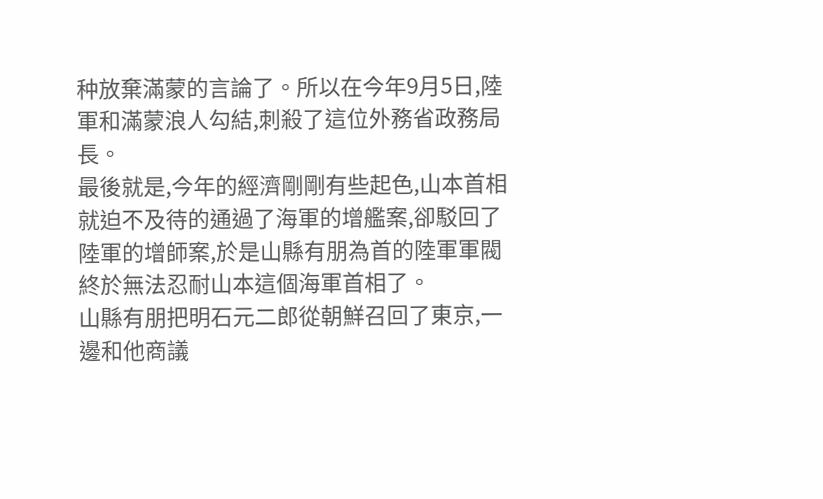种放棄滿蒙的言論了。所以在今年9月5日,陸軍和滿蒙浪人勾結,刺殺了這位外務省政務局長。
最後就是,今年的經濟剛剛有些起色,山本首相就迫不及待的通過了海軍的增艦案,卻駁回了陸軍的增師案,於是山縣有朋為首的陸軍軍閥終於無法忍耐山本這個海軍首相了。
山縣有朋把明石元二郎從朝鮮召回了東京,一邊和他商議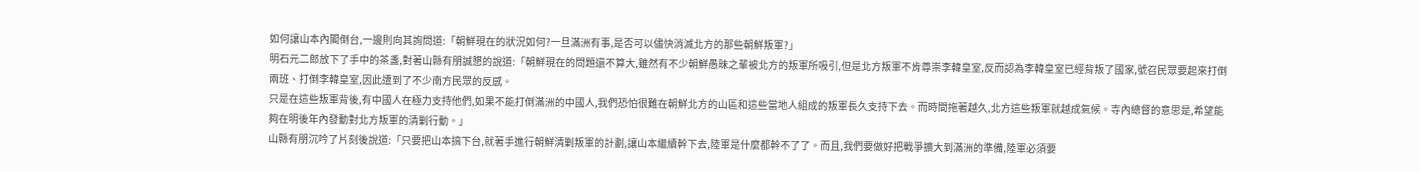如何讓山本內閣倒台,一邊則向其詢問道:「朝鮮現在的狀況如何?一旦滿洲有事,是否可以儘快消滅北方的那些朝鮮叛軍?」
明石元二郎放下了手中的茶盞,對著山縣有朋誠懇的說道:「朝鮮現在的問題還不算大,雖然有不少朝鮮愚昧之輩被北方的叛軍所吸引,但是北方叛軍不肯尊崇李韓皇室,反而認為李韓皇室已經背叛了國家,號召民眾要起來打倒兩班、打倒李韓皇室,因此遭到了不少南方民眾的反感。
只是在這些叛軍背後,有中國人在極力支持他們,如果不能打倒滿洲的中國人,我們恐怕很難在朝鮮北方的山區和這些當地人組成的叛軍長久支持下去。而時間拖著越久,北方這些叛軍就越成氣候。寺內總督的意思是,希望能夠在明後年內發動對北方叛軍的清剿行動。」
山縣有朋沉吟了片刻後說道:「只要把山本搞下台,就著手進行朝鮮清剿叛軍的計劃,讓山本繼續幹下去,陸軍是什麼都幹不了了。而且,我們要做好把戰爭擴大到滿洲的準備,陸軍必須要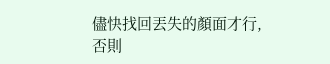儘快找回丟失的顏面才行,否則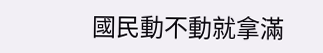國民動不動就拿滿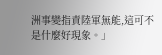洲事變指責陸軍無能,這可不是什麼好現象。」